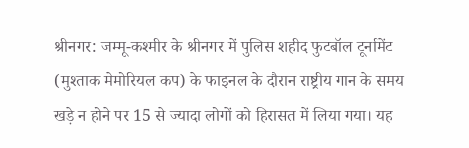श्रीनगर: जम्मू-कश्मीर के श्रीनगर में पुलिस शहीद फुटबॉल टूर्नामेंट (मुश्ताक मेमोरियल कप) के फाइनल के दौरान राष्ट्रीय गान के समय खड़े न होने पर 15 से ज्यादा लोगों को हिरासत में लिया गया। यह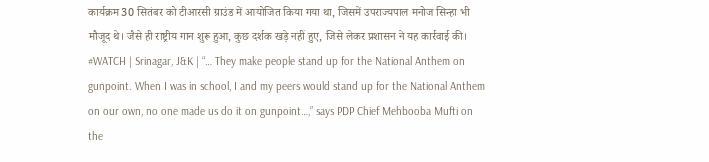कार्यक्रम 30 सितंबर को टीआरसी ग्राउंड में आयोजित किया गया था, जिसमें उपराज्यपाल मनोज सिन्हा भी मौजूद थे। जैसे ही राष्ट्रीय गान शुरू हुआ, कुछ दर्शक खड़े नहीं हुए, जिसे लेकर प्रशासन ने यह कार्रवाई की।
#WATCH | Srinagar, J&K | “… They make people stand up for the National Anthem on gunpoint. When I was in school, I and my peers would stand up for the National Anthem on our own, no one made us do it on gunpoint…,” says PDP Chief Mehbooba Mufti on the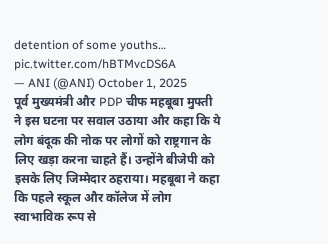detention of some youths… pic.twitter.com/hBTMvcDS6A
— ANI (@ANI) October 1, 2025
पूर्व मुख्यमंत्री और PDP चीफ महबूबा मुफ्ती ने इस घटना पर सवाल उठाया और कहा कि ये लोग बंदूक की नोक पर लोगों को राष्ट्रगान के लिए खड़ा करना चाहते हैं। उन्होंने बीजेपी को इसके लिए जिम्मेदार ठहराया। महबूबा ने कहा कि पहले स्कूल और कॉलेज में लोग स्वाभाविक रूप से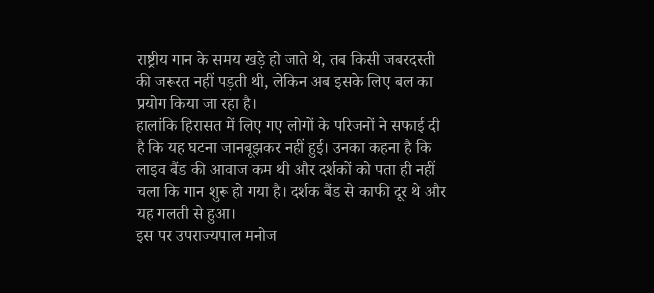राष्ट्रीय गान के समय खड़े हो जाते थे, तब किसी जबरदस्ती की जरूरत नहीं पड़ती थी, लेकिन अब इसके लिए बल का प्रयोग किया जा रहा है।
हालांकि हिरासत में लिए गए लोगों के परिजनों ने सफाई दी है कि यह घटना जानबूझकर नहीं हुई। उनका कहना है कि लाइव बैंड की आवाज कम थी और दर्शकों को पता ही नहीं चला कि गान शुरू हो गया है। दर्शक बैंड से काफी दूर थे और यह गलती से हुआ।
इस पर उपराज्यपाल मनोज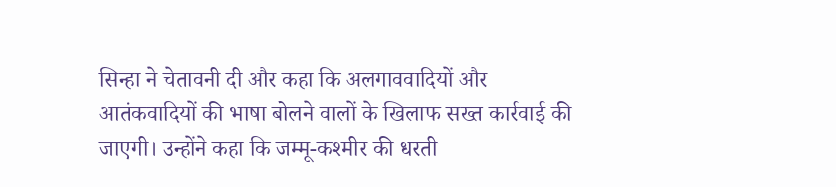सिन्हा ने चेतावनी दी और कहा कि अलगाववादियों और आतंकवादियों की भाषा बोलने वालों के खिलाफ सख्त कार्रवाई की जाएगी। उन्होंने कहा कि जम्मू-कश्मीर की धरती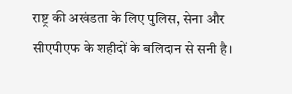राष्ट्र की अखंडता के लिए पुलिस, सेना और सीएपीएफ के शहीदों के बलिदान से सनी है।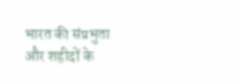भारत की संप्रभुता और शहीदों के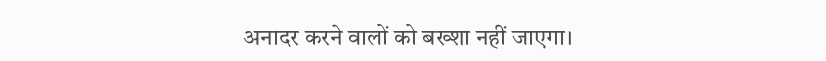अनादर करने वालों को बख्शा नहीं जाएगा।